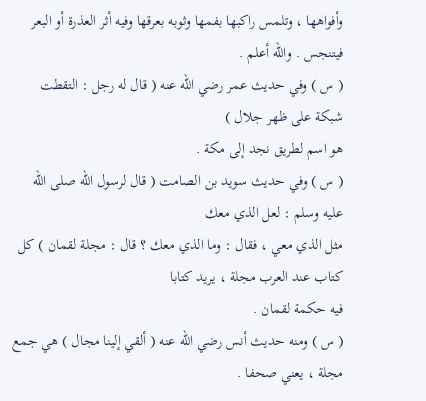وأفواهها ، وتلمس راكبها بفمها وثوبه بعرقها وفيه أثر العذرة أو البعر فيتنجس . والله أعلم .
( س ) وفي حديث عمر رضي الله عنه ( قال له رجل : التقطت شبكة على ظهر جلال )
هو اسم لطريق نجد إلى مكة .
( س ) وفي حديث سويد بن الصامت ( قال لرسول الله صلى الله عليه وسلم : لعل الذي معك
مثل الذي معي ، فقال : وما الذي معك ؟ قال : مجلة لقمان ) كل كتاب عند العرب مجلة ، يريد كتابا
فيه حكمة لقمان .
( س ) ومنه حديث أنس رضي الله عنه ( ألقي إلينا مجال ) هي جمع مجلة ، يعني صحفا .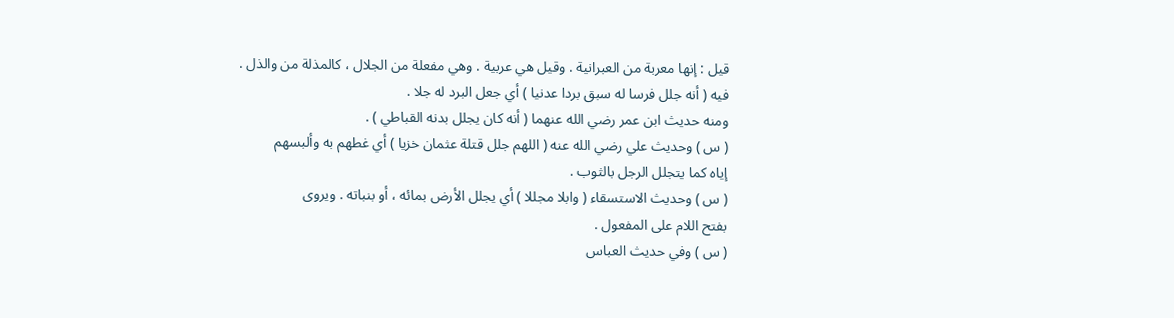قيل : إنها معربة من العبرانية . وقيل هي عربية . وهي مفعلة من الجلال ، كالمذلة من والذل .
فيه ( أنه جلل فرسا له سبق بردا عدنيا ) أي جعل البرد له جلا .
ومنه حديث ابن عمر رضي الله عنهما ( أنه كان يجلل بدنه القباطي ) .
( س ) وحديث علي رضي الله عنه ( اللهم جلل قتلة عثمان خزيا ) أي غطهم به وألبسهم
إياه كما يتجلل الرجل بالثوب .
( س ) وحديث الاستسقاء ( وابلا مجللا ) أي يجلل الأرض بمائه ، أو بنباته . ويروى
بفتح اللام على المفعول .
( س ) وفي حديث العباس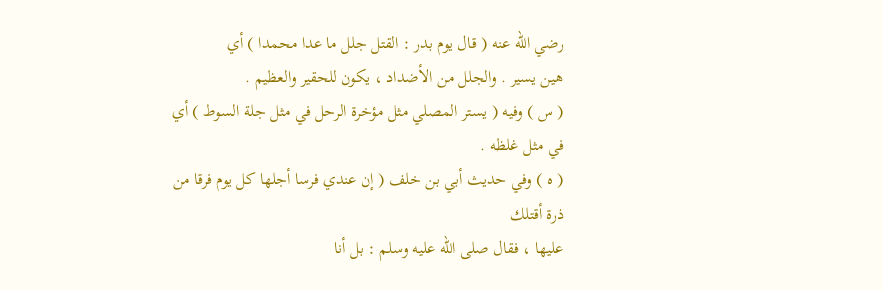رضي الله عنه ( قال يوم بدر : القتل جلل ما عدا محمدا ) أي
هين يسير . والجلل من الأضداد ، يكون للحقير والعظيم .
( س ) وفيه ( يستر المصلي مثل مؤخرة الرحل في مثل جلة السوط ) أي في مثل غلظه .
( ه ) وفي حديث أبي بن خلف ( إن عندي فرسا أجلها كل يوم فرقا من ذرة أقتلك
عليها ، فقال صلى الله عليه وسلم : بل أنا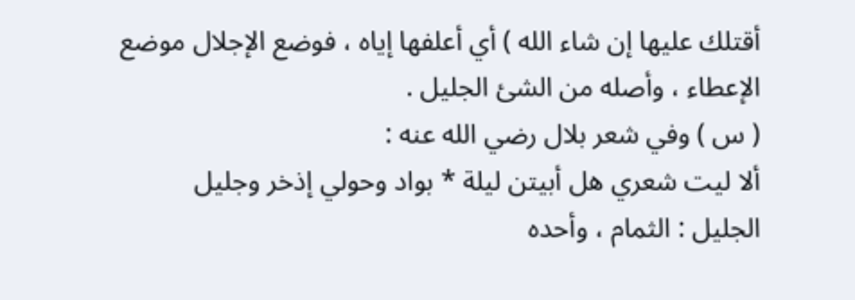أقتلك عليها إن شاء الله ) أي أعلفها إياه ، فوضع الإجلال موضع
الإعطاء ، وأصله من الشئ الجليل .
( س ) وفي شعر بلال رضي الله عنه :
ألا ليت شعري هل أبيتن ليلة * بواد وحولي إذخر وجليل
الجليل : الثمام ، وأحده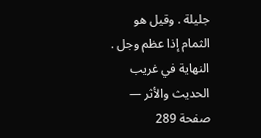جليلة . وقيل هو الثمام إذا عظم وجل .
النهاية في غريب الحديث والأثر — صفحة 289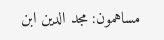مساهمون: مجد الدين ابن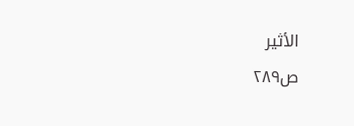الأثير
ص٢٨٩